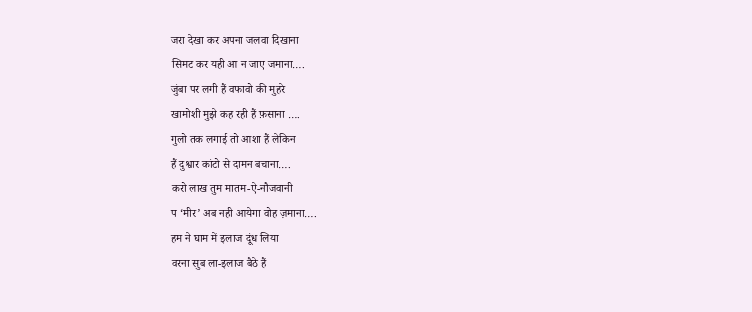जरा देखा कर अपना जलवा दिखाना
सिमट कर यही आ न जाए जमाना….
जुंबा पर लगी हैं वफावो की मुहरे
खामोशी मुझे कह रही हैं फ़साना ….
गुलो तक लगाई तो आशा हैं लेकिन
हैं दुश्वार कांटो से दामन बचाना….
करो लाख तुम मातम-ऐ-नौजवानी
प ‘मीर’ अब नही आयेगा वोह ज़माना….
हम ने घाम में इलाज दूंध लिया
वरना सुब ला-इलाज बैठे हैं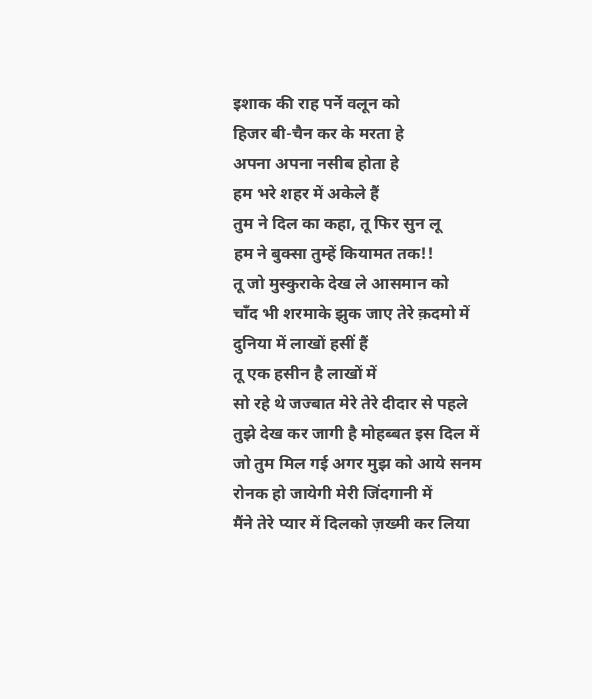इशाक की राह पर्ने वलून को
हिजर बी-चैन कर के मरता हे
अपना अपना नसीब होता हे
हम भरे शहर में अकेले हैं
तुम ने दिल का कहा, तू फिर सुन लू
हम ने बुक्सा तुम्हें कियामत तक!!
तू जो मुस्कुराके देख ले आसमान को
चाँद भी शरमाके झुक जाए तेरे क़दमो में
दुनिया में लाखों हसीं हैं
तू एक हसीन है लाखों में
सो रहे थे जज्बात मेरे तेरे दीदार से पहले
तुझे देख कर जागी है मोहब्बत इस दिल में
जो तुम मिल गई अगर मुझ को आये सनम
रोनक हो जायेगी मेरी जिंदगानी में
मैंने तेरे प्यार में दिलको ज़ख्मी कर लिया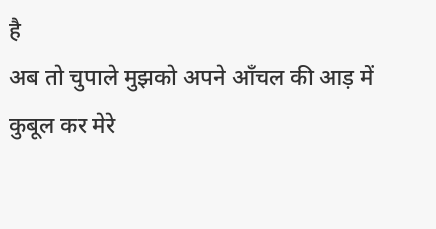है
अब तो चुपाले मुझको अपने आँचल की आड़ में
कुबूल कर मेरे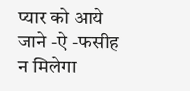प्यार को आये जाने -ऐ -फसीह
न मिलेगा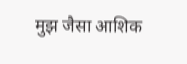मुझ जैसा आशिक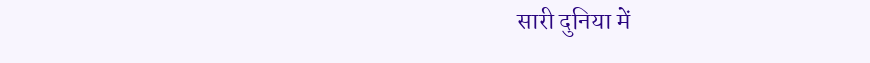सारी दुनिया में